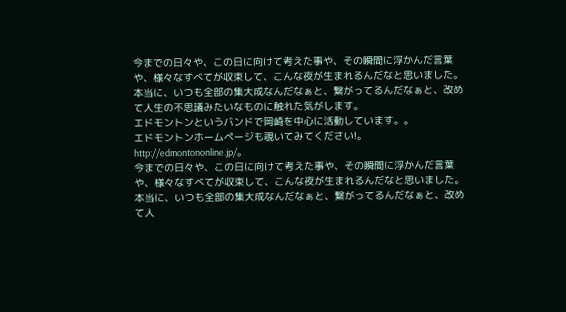今までの日々や、この日に向けて考えた事や、その瞬間に浮かんだ言葉や、様々なすべてが収束して、こんな夜が生まれるんだなと思いました。
本当に、いつも全部の集大成なんだなぁと、繋がってるんだなぁと、改めて人生の不思議みたいなものに触れた気がします。
エドモントンというバンドで岡崎を中心に活動しています。。
エドモントンホームページも覗いてみてください!。
http://edmontononline.jp/。
今までの日々や、この日に向けて考えた事や、その瞬間に浮かんだ言葉や、様々なすべてが収束して、こんな夜が生まれるんだなと思いました。
本当に、いつも全部の集大成なんだなぁと、繋がってるんだなぁと、改めて人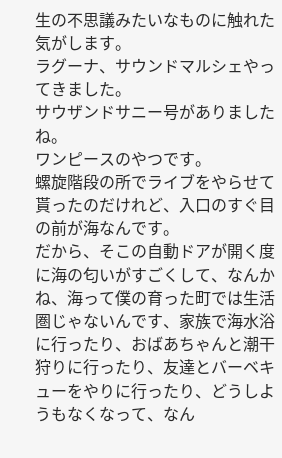生の不思議みたいなものに触れた気がします。
ラグーナ、サウンドマルシェやってきました。
サウザンドサニー号がありましたね。
ワンピースのやつです。
螺旋階段の所でライブをやらせて貰ったのだけれど、入口のすぐ目の前が海なんです。
だから、そこの自動ドアが開く度に海の匂いがすごくして、なんかね、海って僕の育った町では生活圏じゃないんです、家族で海水浴に行ったり、おばあちゃんと潮干狩りに行ったり、友達とバーベキューをやりに行ったり、どうしようもなくなって、なん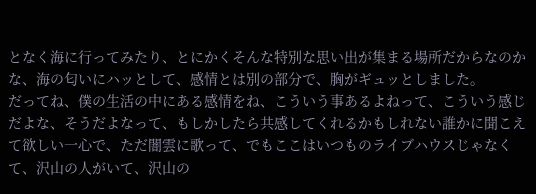となく海に行ってみたり、とにかくそんな特別な思い出が集まる場所だからなのかな、海の匂いにハッとして、感情とは別の部分で、胸がギュッとしました。
だってね、僕の生活の中にある感情をね、こういう事あるよねって、こういう感じだよな、そうだよなって、もしかしたら共感してくれるかもしれない誰かに聞こえて欲しい一心で、ただ闇雲に歌って、でもここはいつものライブハウスじゃなくて、沢山の人がいて、沢山の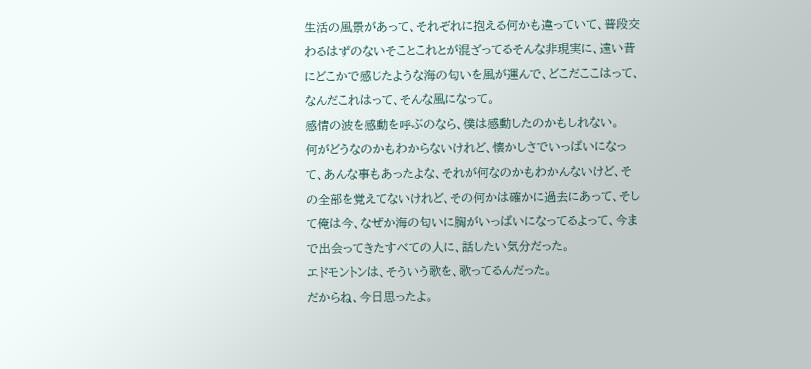生活の風景があって、それぞれに抱える何かも違っていて、普段交わるはずのないそことこれとが混ざってるそんな非現実に、遠い昔にどこかで感じたような海の匂いを風が運んで、どこだここはって、なんだこれはって、そんな風になって。
感情の波を感動を呼ぶのなら、僕は感動したのかもしれない。
何がどうなのかもわからないけれど、懐かしさでいっぱいになって、あんな事もあったよな、それが何なのかもわかんないけど、その全部を覚えてないけれど、その何かは確かに過去にあって、そして俺は今、なぜか海の匂いに胸がいっぱいになってるよって、今まで出会ってきたすべての人に、話したい気分だった。
エドモントンは、そういう歌を、歌ってるんだった。
だからね、今日思ったよ。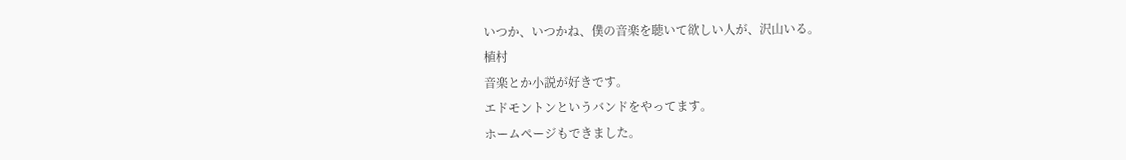いつか、いつかね、僕の音楽を聴いて欲しい人が、沢山いる。
植村
音楽とか小説が好きです。
エドモントンというバンドをやってます。
ホームページもできました。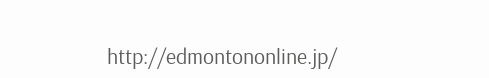http://edmontononline.jp/